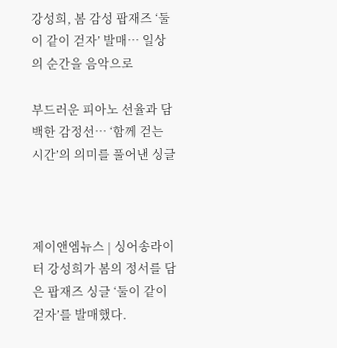강성희, 봄 감성 팝재즈 ‘둘이 같이 걷자’ 발매… 일상의 순간을 음악으로

부드러운 피아노 선율과 담백한 감정선… ‘함께 걷는 시간’의 의미를 풀어낸 싱글



제이앤엠뉴스 | 싱어송라이터 강성희가 봄의 정서를 담은 팝재즈 싱글 ‘둘이 같이 걷자’를 발매했다.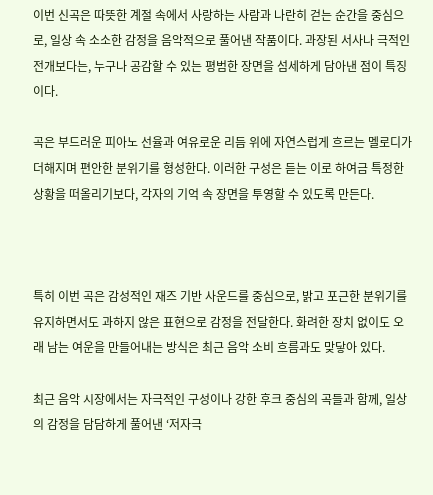이번 신곡은 따뜻한 계절 속에서 사랑하는 사람과 나란히 걷는 순간을 중심으로, 일상 속 소소한 감정을 음악적으로 풀어낸 작품이다. 과장된 서사나 극적인 전개보다는, 누구나 공감할 수 있는 평범한 장면을 섬세하게 담아낸 점이 특징이다.

곡은 부드러운 피아노 선율과 여유로운 리듬 위에 자연스럽게 흐르는 멜로디가 더해지며 편안한 분위기를 형성한다. 이러한 구성은 듣는 이로 하여금 특정한 상황을 떠올리기보다, 각자의 기억 속 장면을 투영할 수 있도록 만든다.



특히 이번 곡은 감성적인 재즈 기반 사운드를 중심으로, 밝고 포근한 분위기를 유지하면서도 과하지 않은 표현으로 감정을 전달한다. 화려한 장치 없이도 오래 남는 여운을 만들어내는 방식은 최근 음악 소비 흐름과도 맞닿아 있다.

최근 음악 시장에서는 자극적인 구성이나 강한 후크 중심의 곡들과 함께, 일상의 감정을 담담하게 풀어낸 ‘저자극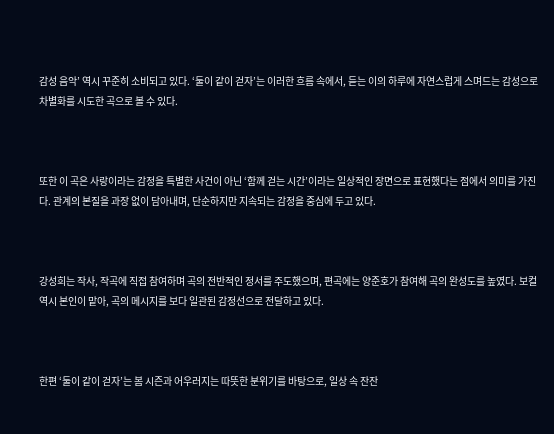감성 음악’ 역시 꾸준히 소비되고 있다. ‘둘이 같이 걷자’는 이러한 흐름 속에서, 듣는 이의 하루에 자연스럽게 스며드는 감성으로 차별화를 시도한 곡으로 볼 수 있다.



또한 이 곡은 사랑이라는 감정을 특별한 사건이 아닌 ‘함께 걷는 시간’이라는 일상적인 장면으로 표현했다는 점에서 의미를 가진다. 관계의 본질을 과장 없이 담아내며, 단순하지만 지속되는 감정을 중심에 두고 있다.



강성희는 작사, 작곡에 직접 참여하며 곡의 전반적인 정서를 주도했으며, 편곡에는 양준호가 참여해 곡의 완성도를 높였다. 보컬 역시 본인이 맡아, 곡의 메시지를 보다 일관된 감정선으로 전달하고 있다.



한편 ‘둘이 같이 걷자’는 봄 시즌과 어우러지는 따뜻한 분위기를 바탕으로, 일상 속 잔잔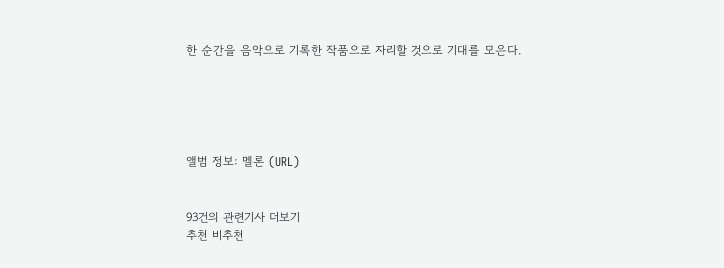한 순간을 음악으로 기록한 작품으로 자리할 것으로 기대를 모은다.





앨범 정보: 멜론 (URL)


93건의 관련기사 더보기
추천 비추천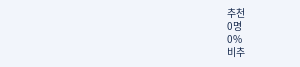추천
0명
0%
비추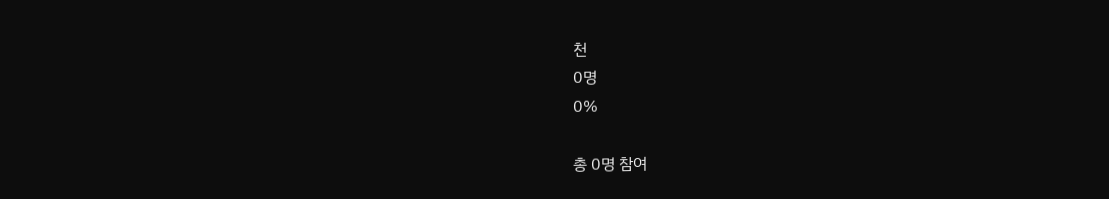천
0명
0%

총 0명 참여